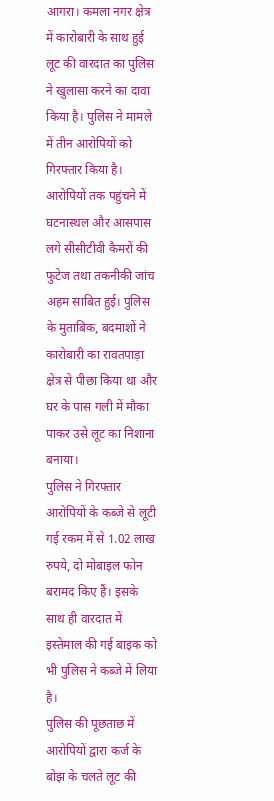आगरा। कमला नगर क्षेत्र में कारोबारी के साथ हुई लूट की वारदात का पुलिस ने खुलासा करने का दावा किया है। पुलिस ने मामले में तीन आरोपियों को गिरफ्तार किया है। आरोपियों तक पहुंचने में घटनास्थल और आसपास लगे सीसीटीवी कैमरों की फुटेज तथा तकनीकी जांच अहम साबित हुई। पुलिस के मुताबिक, बदमाशों ने कारोबारी का रावतपाड़ा क्षेत्र से पीछा किया था और घर के पास गली में मौका पाकर उसे लूट का निशाना बनाया।
पुलिस ने गिरफ्तार आरोपियों के कब्जे से लूटी गई रकम में से 1.02 लाख रुपये, दो मोबाइल फोन बरामद किए हैं। इसके साथ ही वारदात में इस्तेमाल की गई बाइक को भी पुलिस ने कब्जे में लिया है।
पुलिस की पूछताछ में आरोपियों द्वारा कर्ज के बोझ के चलते लूट की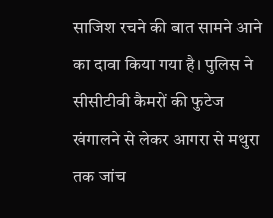साजिश रचने की बात सामने आने का दावा किया गया है। पुलिस ने सीसीटीवी कैमरों की फुटेज खंगालने से लेकर आगरा से मथुरा तक जांच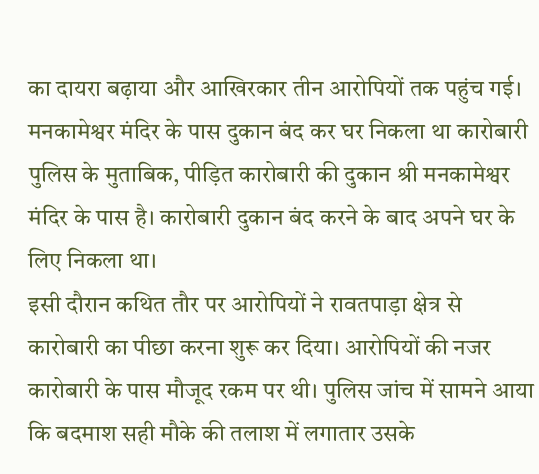का दायरा बढ़ाया और आखिरकार तीन आरोपियों तक पहुंच गई।
मनकामेश्वर मंदिर के पास दुकान बंद कर घर निकला था कारोबारी
पुलिस के मुताबिक, पीड़ित कारोबारी की दुकान श्री मनकामेश्वर मंदिर के पास है। कारोबारी दुकान बंद करने के बाद अपने घर के लिए निकला था।
इसी दौरान कथित तौर पर आरोपियों ने रावतपाड़ा क्षेत्र से कारोबारी का पीछा करना शुरू कर दिया। आरोपियों की नजर कारोबारी के पास मौजूद रकम पर थी। पुलिस जांच में सामने आया कि बदमाश सही मौके की तलाश में लगातार उसके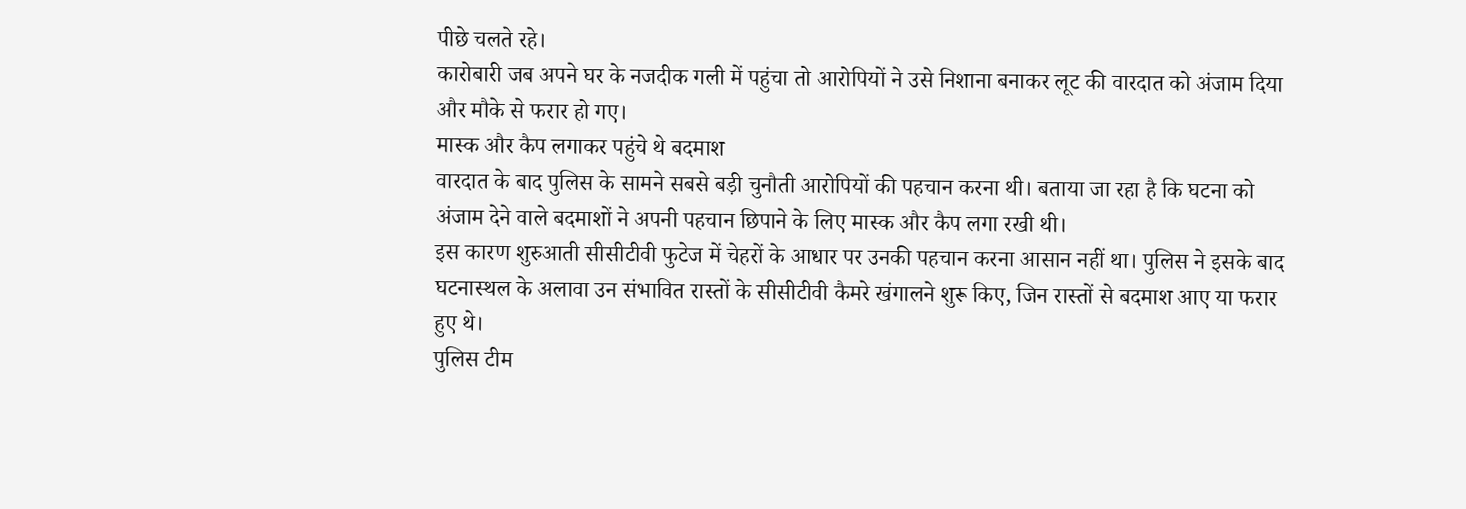पीछे चलते रहे।
कारोबारी जब अपने घर के नजदीक गली में पहुंचा तो आरोपियों ने उसे निशाना बनाकर लूट की वारदात को अंजाम दिया और मौके से फरार हो गए।
मास्क और कैप लगाकर पहुंचे थे बदमाश
वारदात के बाद पुलिस के सामने सबसे बड़ी चुनौती आरोपियों की पहचान करना थी। बताया जा रहा है कि घटना को अंजाम देने वाले बदमाशों ने अपनी पहचान छिपाने के लिए मास्क और कैप लगा रखी थी।
इस कारण शुरुआती सीसीटीवी फुटेज में चेहरों के आधार पर उनकी पहचान करना आसान नहीं था। पुलिस ने इसके बाद घटनास्थल के अलावा उन संभावित रास्तों के सीसीटीवी कैमरे खंगालने शुरू किए, जिन रास्तों से बदमाश आए या फरार हुए थे।
पुलिस टीम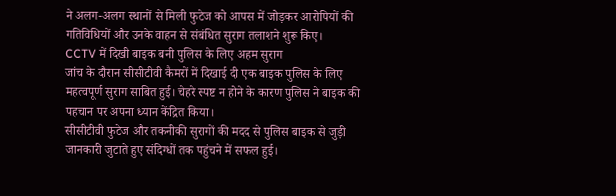ने अलग-अलग स्थानों से मिली फुटेज को आपस में जोड़कर आरोपियों की गतिविधियों और उनके वाहन से संबंधित सुराग तलाशने शुरू किए।
CCTV में दिखी बाइक बनी पुलिस के लिए अहम सुराग
जांच के दौरान सीसीटीवी कैमरों में दिखाई दी एक बाइक पुलिस के लिए महत्वपूर्ण सुराग साबित हुई। चेहरे स्पष्ट न होने के कारण पुलिस ने बाइक की पहचान पर अपना ध्यान केंद्रित किया।
सीसीटीवी फुटेज और तकनीकी सुरागों की मदद से पुलिस बाइक से जुड़ी जानकारी जुटाते हुए संदिग्धों तक पहुंचने में सफल हुई।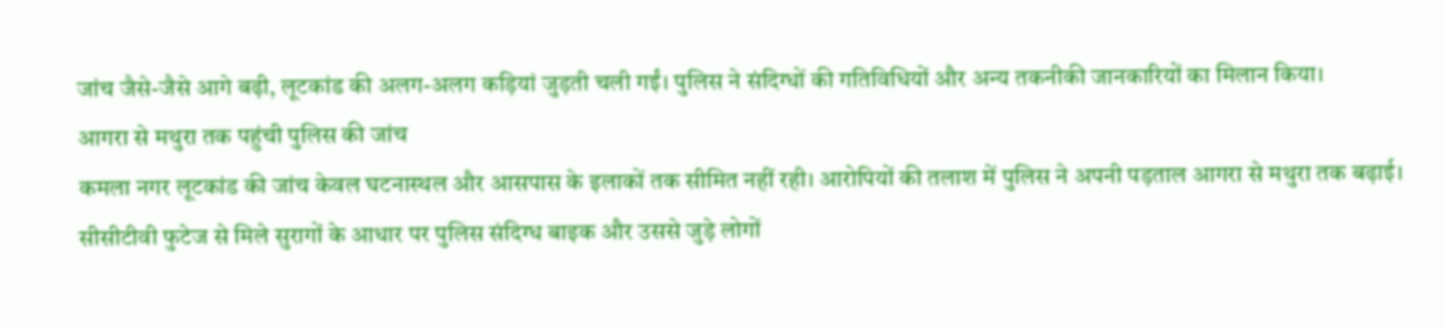जांच जैसे-जैसे आगे बढ़ी, लूटकांड की अलग-अलग कड़ियां जुड़ती चली गईं। पुलिस ने संदिग्धों की गतिविधियों और अन्य तकनीकी जानकारियों का मिलान किया।
आगरा से मथुरा तक पहुंची पुलिस की जांच
कमला नगर लूटकांड की जांच केवल घटनास्थल और आसपास के इलाकों तक सीमित नहीं रही। आरोपियों की तलाश में पुलिस ने अपनी पड़ताल आगरा से मथुरा तक बढ़ाई।
सीसीटीवी फुटेज से मिले सुरागों के आधार पर पुलिस संदिग्ध बाइक और उससे जुड़े लोगों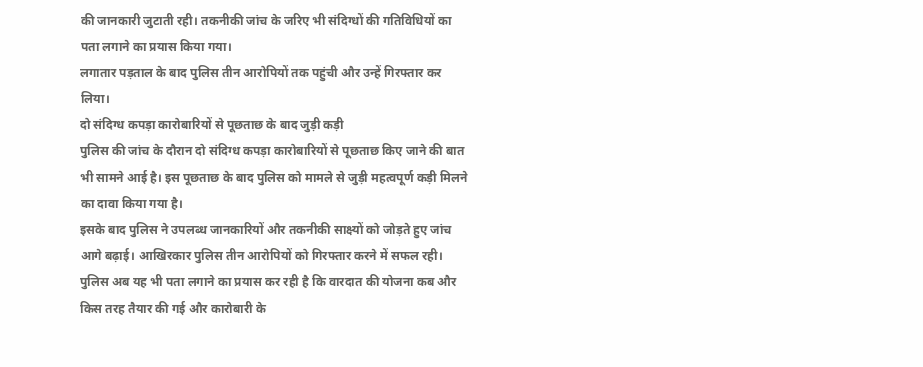की जानकारी जुटाती रही। तकनीकी जांच के जरिए भी संदिग्धों की गतिविधियों का पता लगाने का प्रयास किया गया।
लगातार पड़ताल के बाद पुलिस तीन आरोपियों तक पहुंची और उन्हें गिरफ्तार कर लिया।
दो संदिग्ध कपड़ा कारोबारियों से पूछताछ के बाद जुड़ी कड़ी
पुलिस की जांच के दौरान दो संदिग्ध कपड़ा कारोबारियों से पूछताछ किए जाने की बात भी सामने आई है। इस पूछताछ के बाद पुलिस को मामले से जुड़ी महत्वपूर्ण कड़ी मिलने का दावा किया गया है।
इसके बाद पुलिस ने उपलब्ध जानकारियों और तकनीकी साक्ष्यों को जोड़ते हुए जांच आगे बढ़ाई। आखिरकार पुलिस तीन आरोपियों को गिरफ्तार करने में सफल रही।
पुलिस अब यह भी पता लगाने का प्रयास कर रही है कि वारदात की योजना कब और किस तरह तैयार की गई और कारोबारी के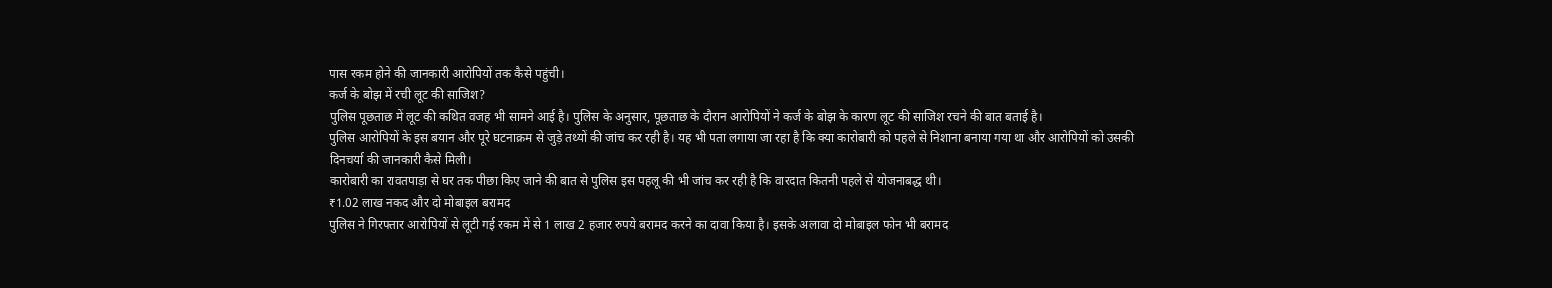पास रकम होने की जानकारी आरोपियों तक कैसे पहुंची।
कर्ज के बोझ में रची लूट की साजिश?
पुलिस पूछताछ में लूट की कथित वजह भी सामने आई है। पुलिस के अनुसार, पूछताछ के दौरान आरोपियों ने कर्ज के बोझ के कारण लूट की साजिश रचने की बात बताई है।
पुलिस आरोपियों के इस बयान और पूरे घटनाक्रम से जुड़े तथ्यों की जांच कर रही है। यह भी पता लगाया जा रहा है कि क्या कारोबारी को पहले से निशाना बनाया गया था और आरोपियों को उसकी दिनचर्या की जानकारी कैसे मिली।
कारोबारी का रावतपाड़ा से घर तक पीछा किए जाने की बात से पुलिस इस पहलू की भी जांच कर रही है कि वारदात कितनी पहले से योजनाबद्ध थी।
₹1.02 लाख नकद और दो मोबाइल बरामद
पुलिस ने गिरफ्तार आरोपियों से लूटी गई रकम में से 1 लाख 2 हजार रुपये बरामद करने का दावा किया है। इसके अलावा दो मोबाइल फोन भी बरामद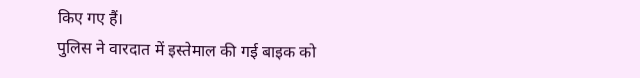किए गए हैं।
पुलिस ने वारदात में इस्तेमाल की गई बाइक को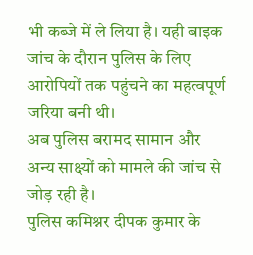भी कब्जे में ले लिया है। यही बाइक जांच के दौरान पुलिस के लिए आरोपियों तक पहुंचने का महत्वपूर्ण जरिया बनी थी।
अब पुलिस बरामद सामान और अन्य साक्ष्यों को मामले की जांच से जोड़ रही है।
पुलिस कमिश्नर दीपक कुमार के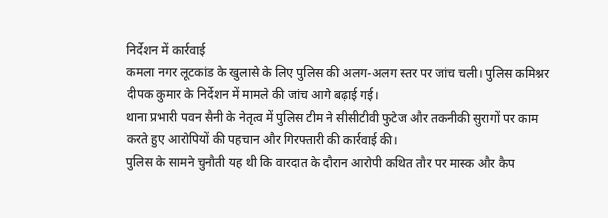निर्देशन में कार्रवाई
कमला नगर लूटकांड के खुलासे के लिए पुलिस की अलग-अलग स्तर पर जांच चली। पुलिस कमिश्नर दीपक कुमार के निर्देशन में मामले की जांच आगे बढ़ाई गई।
थाना प्रभारी पवन सैनी के नेतृत्व में पुलिस टीम ने सीसीटीवी फुटेज और तकनीकी सुरागों पर काम करते हुए आरोपियों की पहचान और गिरफ्तारी की कार्रवाई की।
पुलिस के सामने चुनौती यह थी कि वारदात के दौरान आरोपी कथित तौर पर मास्क और कैप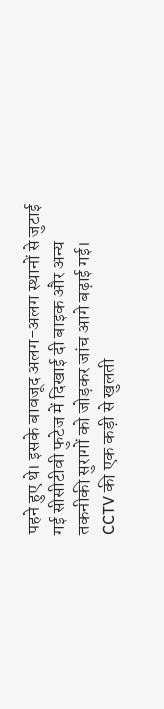पहने हुए थे। इसके बावजूद अलग-अलग स्थानों से जुटाई गई सीसीटीवी फुटेज में दिखाई दी बाइक और अन्य तकनीकी सुरागों को जोड़कर जांच आगे बढ़ाई गई।
CCTV की एक कड़ी से खुलती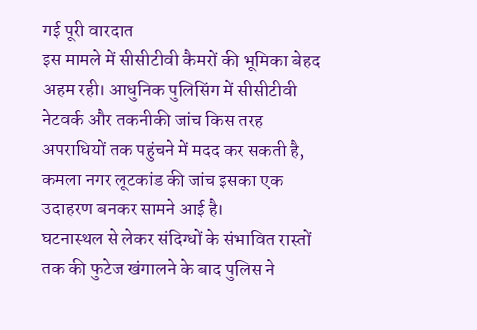गई पूरी वारदात
इस मामले में सीसीटीवी कैमरों की भूमिका बेहद अहम रही। आधुनिक पुलिसिंग में सीसीटीवी नेटवर्क और तकनीकी जांच किस तरह अपराधियों तक पहुंचने में मदद कर सकती है, कमला नगर लूटकांड की जांच इसका एक उदाहरण बनकर सामने आई है।
घटनास्थल से लेकर संदिग्धों के संभावित रास्तों तक की फुटेज खंगालने के बाद पुलिस ने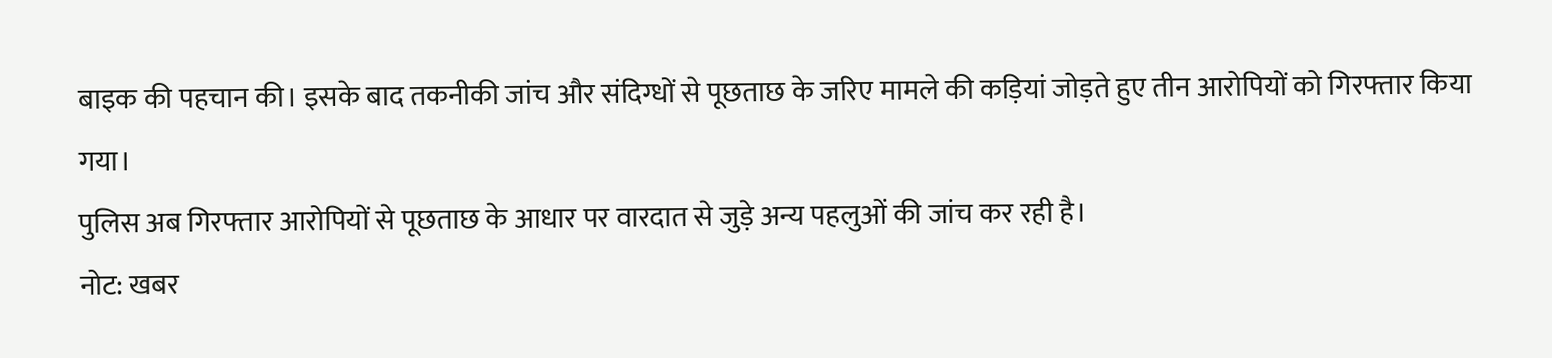बाइक की पहचान की। इसके बाद तकनीकी जांच और संदिग्धों से पूछताछ के जरिए मामले की कड़ियां जोड़ते हुए तीन आरोपियों को गिरफ्तार किया गया।
पुलिस अब गिरफ्तार आरोपियों से पूछताछ के आधार पर वारदात से जुड़े अन्य पहलुओं की जांच कर रही है।
नोट: खबर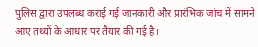पुलिस द्वारा उपलब्ध कराई गई जानकारी और प्रारंभिक जांच में सामने आए तथ्यों के आधार पर तैयार की गई है।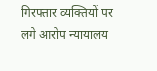गिरफ्तार व्यक्तियों पर लगे आरोप न्यायालय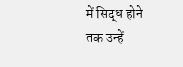में सिद्ध होने तक उन्हें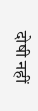दोषी नहीं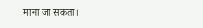माना जा सकता।